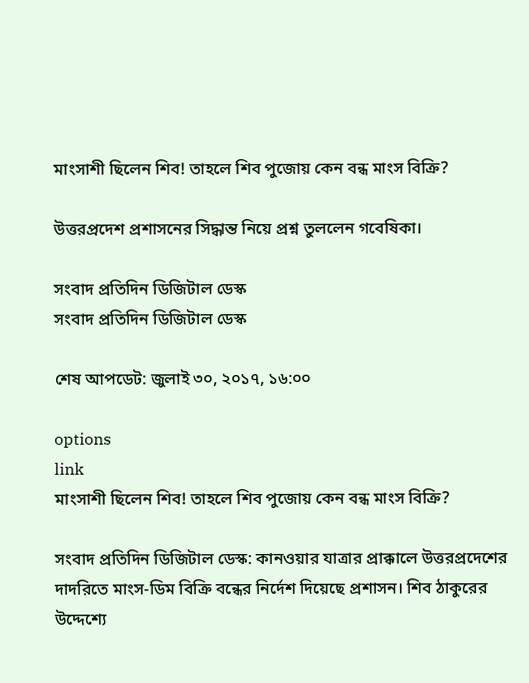মাংসাশী ছিলেন শিব! তাহলে শিব পুজোয় কেন বন্ধ মাংস বিক্রি?

উত্তরপ্রদেশ প্রশাসনের সিদ্ধান্ত নিয়ে প্রশ্ন তুললেন গবেষিকা।

সংবাদ প্রতিদিন ডিজিটাল ডেস্ক
সংবাদ প্রতিদিন ডিজিটাল ডেস্ক

শেষ আপডেট: জুলাই ৩০, ২০১৭, ১৬:০০

options
link
মাংসাশী ছিলেন শিব! তাহলে শিব পুজোয় কেন বন্ধ মাংস বিক্রি?

সংবাদ প্রতিদিন ডিজিটাল ডেস্ক: কানওয়ার যাত্রার প্রাক্কালে উত্তরপ্রদেশের দাদরিতে মাংস-ডিম বিক্রি বন্ধের নির্দেশ দিয়েছে প্রশাসন। শিব ঠাকুরের উদ্দেশ্যে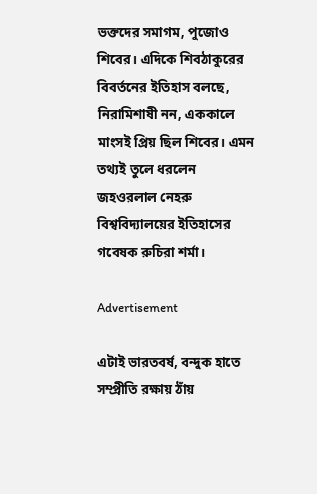ভক্তদের সমাগম, পুজোও শিবের। এদিকে শিবঠাকুরের বিবর্তনের ইতিহাস বলছে, নিরামিশাষী নন, এককালে মাংসই প্রিয় ছিল শিবের। এমন তথ্যই তুলে ধরলেন জহওরলাল নেহরু বিশ্ববিদ্যালয়ের ইতিহাসের গবেষক রুচিরা শর্মা।

Advertisement

এটাই ভারতবর্ষ, বন্দুক হাতে সম্প্রীতি রক্ষায় ঠাঁয়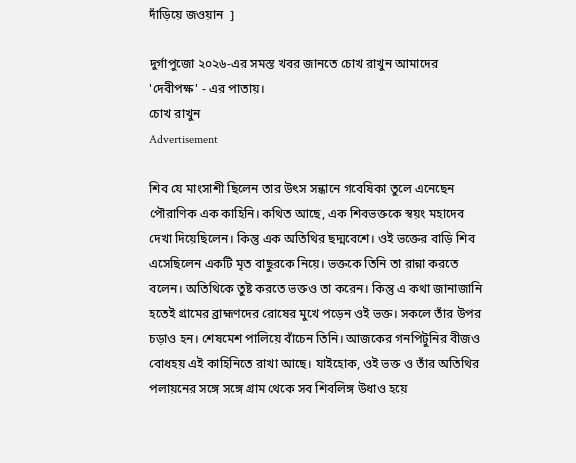দাঁড়িয়ে জওয়ান  ]

দুর্গাপুজো ২০২৬-এর সমস্ত খবর জানতে চোখ রাখুন আমাদের 'দেবীপক্ষ' - এর পাতায়।
চোখ রাখুন
Advertisement

শিব যে মাংসাশী ছিলেন তার উৎস সন্ধানে গবেষিকা তুলে এনেছেন পৌরাণিক এক কাহিনি। কথিত আছে, এক শিবভক্তকে স্বয়ং মহাদেব দেখা দিয়েছিলেন। কিন্তু এক অতিথির ছদ্মবেশে। ওই ভক্তের বাড়ি শিব এসেছিলেন একটি মৃত বাছুরকে নিয়ে। ভক্তকে তিনি তা রান্না করতে বলেন। অতিথিকে তুষ্ট করতে ভক্তও তা করেন। কিন্তু এ কথা জানাজানি হতেই গ্রামের ব্রাহ্মণদের রোষের মুখে পড়েন ওই ভক্ত। সকলে তাঁর উপর চড়াও হন। শেষমেশ পালিয়ে বাঁচেন তিনি। আজকের গনপিটুনির বীজও বোধহয় এই কাহিনিতে রাখা আছে। যাইহোক, ওই ভক্ত ও তাঁর অতিথির পলায়নের সঙ্গে সঙ্গে গ্রাম থেকে সব শিবলিঙ্গ উধাও হয়ে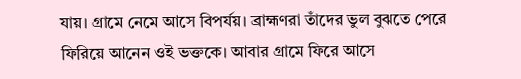যায়। গ্রামে নেমে আসে বিপর্যয়। ব্রাহ্মণরা তাঁদের ভুল বুঝতে পেরে ফিরিয়ে আনেন ওই ভক্তকে। আবার গ্রামে ফিরে আসে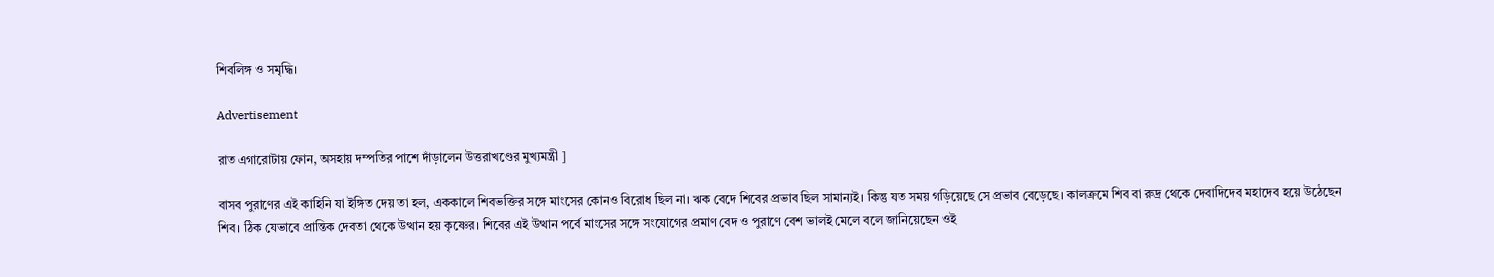শিবলিঙ্গ ও সমৃদ্ধি।

Advertisement

রাত এগারোটায় ফোন, অসহায় দম্পতির পাশে দাঁড়ালেন উত্তরাখণ্ডের মুখ্যমন্ত্রী ]

বাসব পুরাণের এই কাহিনি যা ইঙ্গিত দেয় তা হল, এককালে শিবভক্তির সঙ্গে মাংসের কোনও বিরোধ ছিল না। ঋক বেদে শিবের প্রভাব ছিল সামান্যই। কিন্তু যত সময় গড়িয়েছে সে প্রভাব বেড়েছে। কালক্রমে শিব বা রুদ্র থেকে দেবাদিদেব মহাদেব হয়ে উঠেছেন শিব। ঠিক যেভাবে প্রান্তিক দেবতা থেকে উত্থান হয় কৃষ্ণের। শিবের এই উত্থান পর্বে মাংসের সঙ্গে সংযোগের প্রমাণ বেদ ও পুরাণে বেশ ভালই মেলে বলে জানিয়েছেন ওই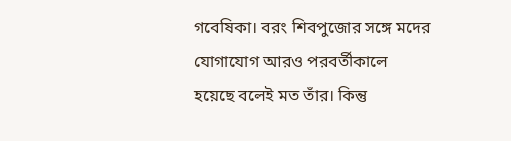গবেষিকা। বরং শিবপুজোর সঙ্গে মদের যোগাযোগ আরও পরবর্তীকালে হয়েছে বলেই মত তাঁর। কিন্তু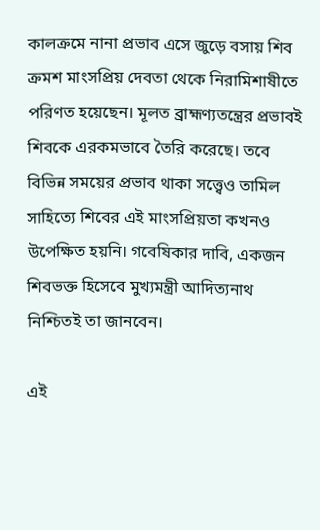কালক্রমে নানা প্রভাব এসে জুড়ে বসায় শিব ক্রমশ মাংসপ্রিয় দেবতা থেকে নিরামিশাষীতে পরিণত হয়েছেন। মূলত ব্রাহ্মণ্যতন্ত্রের প্রভাবই শিবকে এরকমভাবে তৈরি করেছে। তবে বিভিন্ন সময়ের প্রভাব থাকা সত্ত্বেও তামিল সাহিত্যে শিবের এই মাংসপ্রিয়তা কখনও উপেক্ষিত হয়নি। গবেষিকার দাবি, একজন শিবভক্ত হিসেবে মুখ্যমন্ত্রী আদিত্যনাথ নিশ্চিতই তা জানবেন।

এই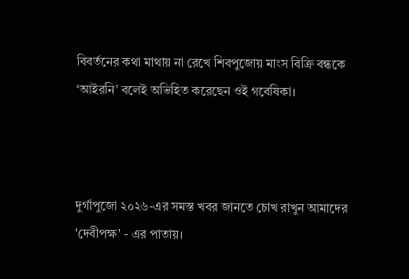বিবর্তনের কথা মাথায় না রেখে শিবপুজোয় মাংস বিক্রি বন্ধকে ‘আইরনি’ বলেই অভিহিত করেছেন ওই গবেষিকা।



দুর্গাপুজো ২০২৬-এর সমস্ত খবর জানতে চোখ রাখুন আমাদের 'দেবীপক্ষ' - এর পাতায়।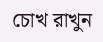চোখ রাখুন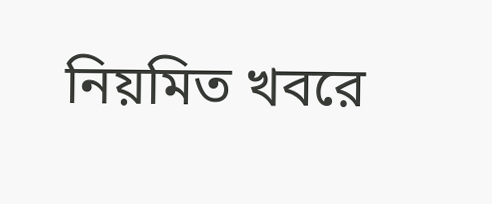নিয়মিত খবরে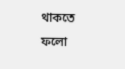থাকতে ফলো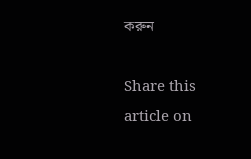করুন

Share this article on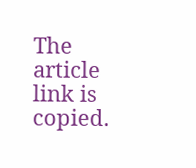The article link is copied.